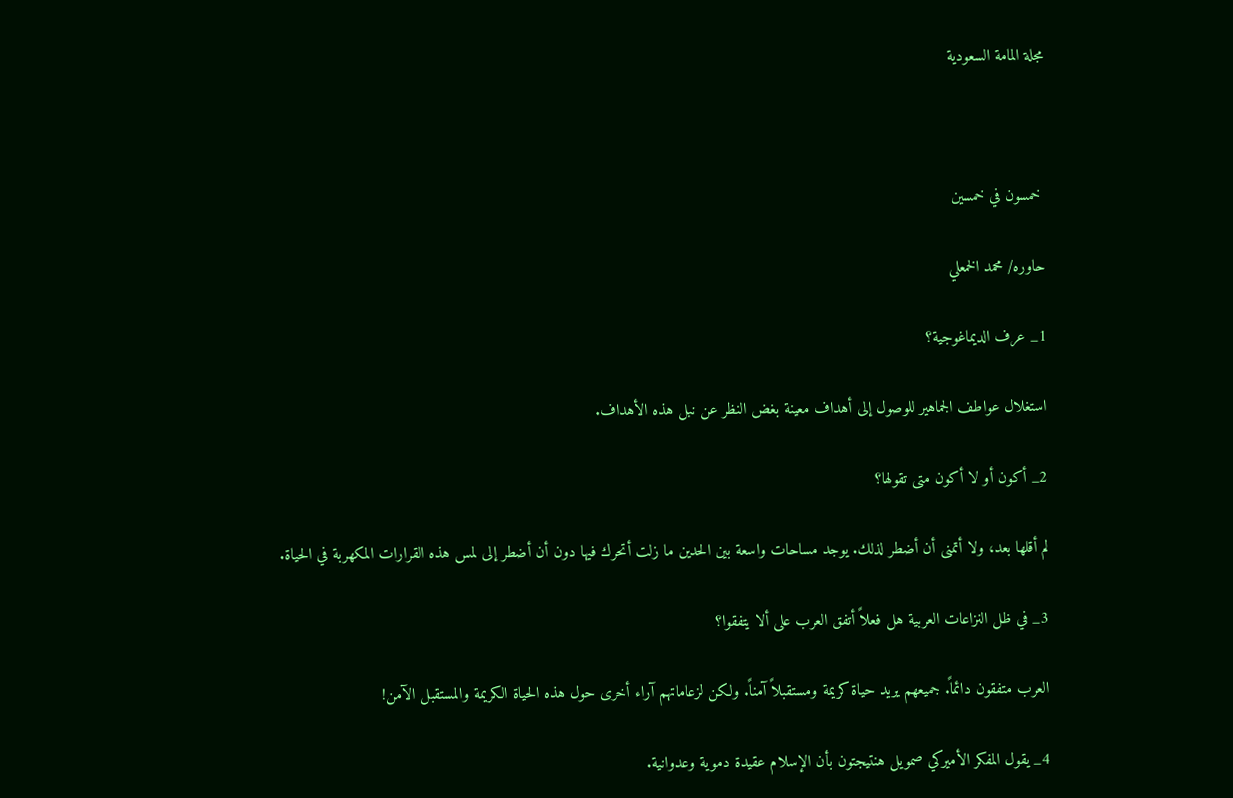مجلة المامة السعودية



 خمسون في خمسين

حاوره/ محمد الخمعلي

1_ عرف الديماغوجية؟

استغلال عواطف الجماهير للوصول إلى أهداف معينة بغض النظر عن نبل هذه الأهداف.

2_ أكون أو لا أكون متى تقولها؟

لم أقلها بعد، ولا أتمنى أن أضطر لذلك. يوجد مساحات واسعة بين الحدين ما زلت أتحرك فيها دون أن أضطر إلى لمس هذه القرارات المكهربة في الحياة.

3_ في ظل النزاعات العربية هل فعلاً أتفق العرب على ألا يتفقوا؟

العرب متفقون دائماً. جميعهم يريد حياة كريمة ومستقبلاً آمناً. ولكن لزعاماتهم آراء أخرى حول هذه الحياة الكريمة والمستقبل الآمن!

4_ يقول المفكر الأميركي صمويل هنتيجتون بأن الإسلام عقيدة دموية وعدوانية.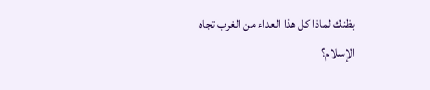بظنك لماذا كل هذا العداء من الغرب تجاه الإسلام؟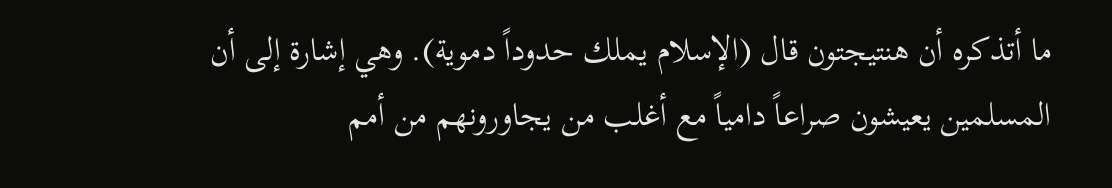ما أتذكره أن هنتيجتون قال (الإسلام يملك حدوداً دموية). وهي إشارة إلى أن المسلمين يعيشون صراعاً دامياً مع أغلب من يجاورونهم من أمم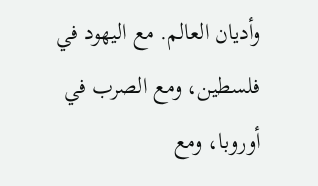وأديان العالم. مع اليهود في فلسطين، ومع الصرب في أوروبا، ومع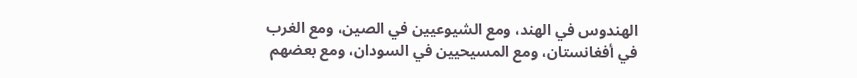الهندوس في الهند، ومع الشيوعيين في الصين، ومع الغرب في أفغانستان، ومع المسيحيين في السودان، ومع بعضهم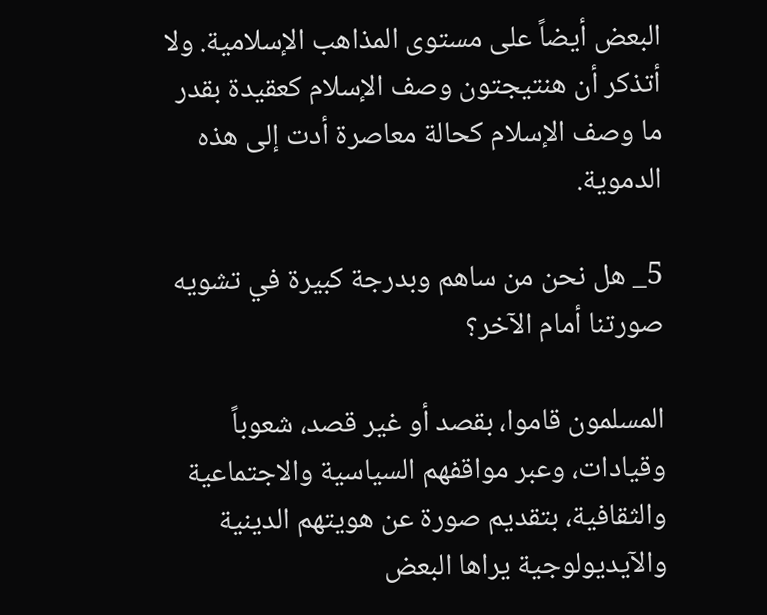البعض أيضاً على مستوى المذاهب الإسلامية. ولا أتذكر أن هنتيجتون وصف الإسلام كعقيدة بقدر ما وصف الإسلام كحالة معاصرة أدت إلى هذه الدموية.

5_ هل نحن من ساهم وبدرجة كبيرة في تشويه صورتنا أمام الآخر؟

المسلمون قاموا، بقصد أو غير قصد، شعوباً وقيادات، وعبر مواقفهم السياسية والاجتماعية والثقافية، بتقديم صورة عن هويتهم الدينية والآيديولوجية يراها البعض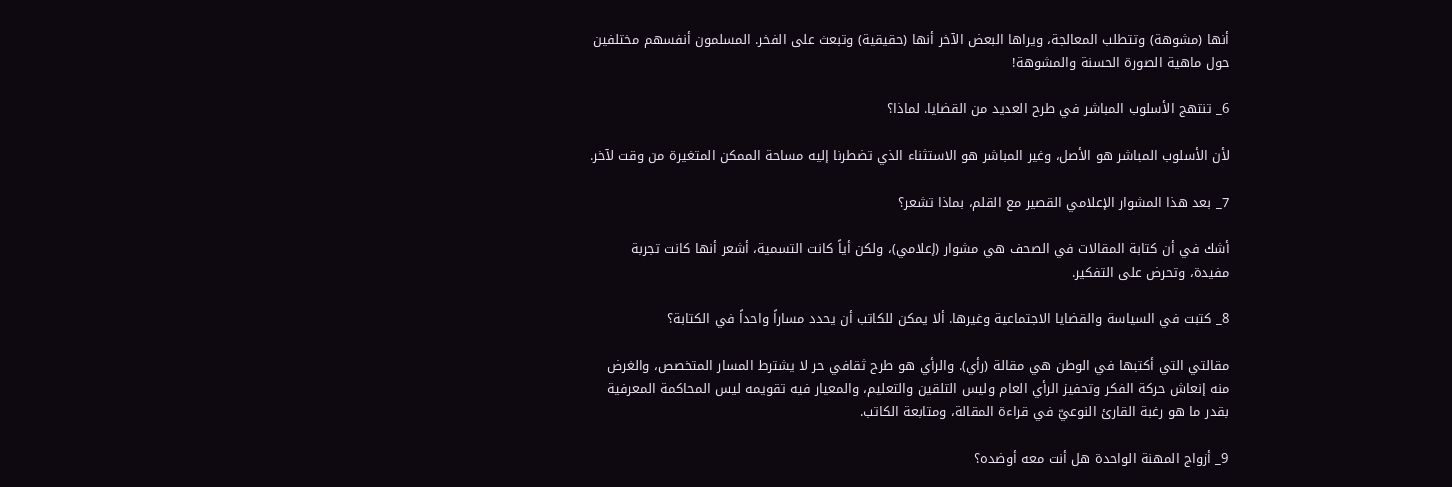أنها (مشوهة) وتتطلب المعالجة، ويراها البعض الآخر أنها (حقيقية) وتبعث على الفخر. المسلمون أنفسهم مختلفين حول ماهية الصورة الحسنة والمشوهة!

6_ تنتهج الأسلوب المباشر في طرح العديد من القضايا. لماذا؟

لأن الأسلوب المباشر هو الأصل، وغير المباشر هو الاستثناء الذي تضطرنا إليه مساحة الممكن المتغيرة من وقت لآخر.

7_ بعد هذا المشوار الإعلامي القصير مع القلم، بماذا تشعر؟

أشك في أن كتابة المقالات في الصحف هي مشوار (إعلامي)، ولكن أياً كانت التسمية، أشعر أنها كانت تجربة مفيدة، وتحرض على التفكير.

8_ كتبت في السياسة والقضايا الاجتماعية وغيرها. ألا يمكن للكاتب أن يحدد مساراً واحداً في الكتابة؟

مقالتي التي أكتبها في الوطن هي مقالة (رأي). والرأي هو طرح ثقافي حر لا يشترط المسار المتخصص، والغرض منه إنعاش حركة الفكر وتحفيز الرأي العام وليس التلقين والتعليم، والمعيار فيه تقويمه ليس المحاكمة المعرفية بقدر ما هو رغبة القارئ النوعيّ في قراءة المقالة، ومتابعة الكاتب.

9_ أزواج المهنة الواحدة هل أنت معه أوضده؟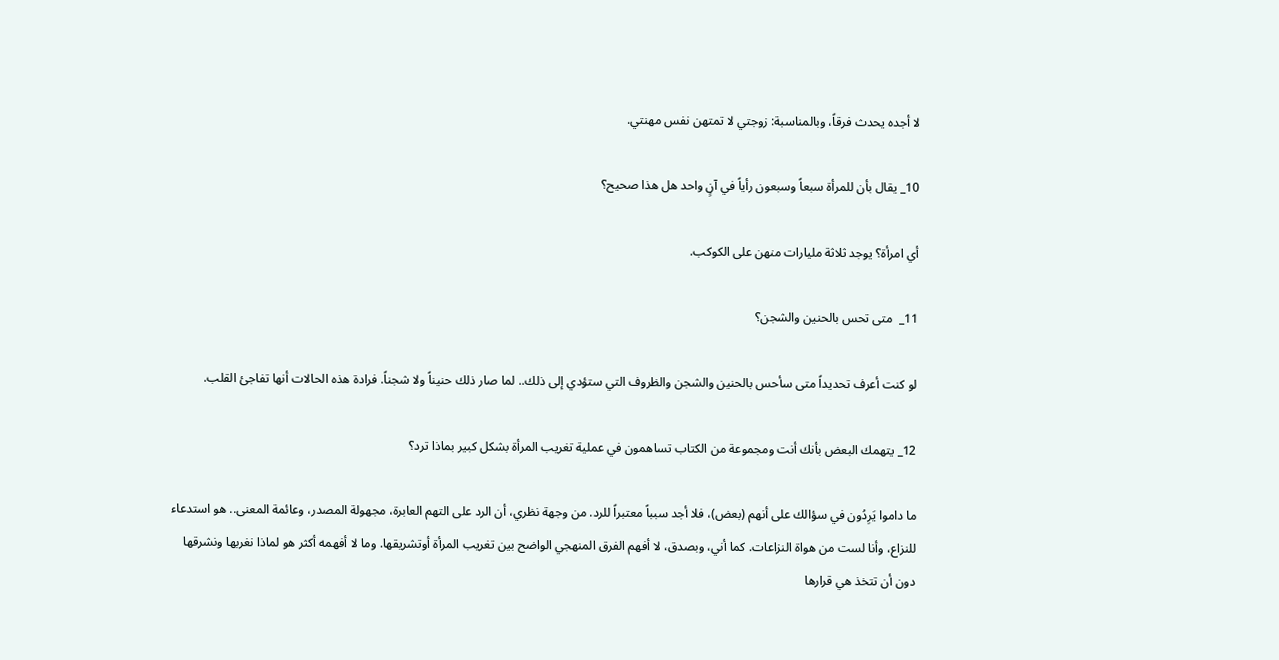لا أجده يحدث فرقاً، وبالمناسبة: زوجتي لا تمتهن نفس مهنتي.

10_ يقال بأن للمرأة سبعاً وسبعون رأياً في آنٍ واحد هل هذا صحيح؟

أي امرأة؟ يوجد ثلاثة مليارات منهن على الكوكب.

11_  متى تحس بالحنين والشجن؟

لو كنت أعرف تحديداً متى سأحس بالحنين والشجن والظروف التي ستؤدي إلى ذلك.. لما صار ذلك حنيناً ولا شجناً. فرادة هذه الحالات أنها تفاجئ القلب.

12_ يتهمك البعض بأنك أنت ومجموعة من الكتاب تساهمون في عملية تغريب المرأة بشكل كبير بماذا ترد؟

ما داموا يَرِدُون في سؤالك على أنهم (بعض)، فلا أجد سبباً معتبراً للرد. من وجهة نظري، أن الرد على التهم العابرة، مجهولة المصدر، وعائمة المعنى.. هو استدعاء للنزاع، وأنا لست من هواة النزاعات. كما أني، وبصدق، لا أفهم الفرق المنهجي الواضح بين تغريب المرأة أوتشريقها. وما لا أفهمه أكثر هو لماذا نغربها ونشرقها دون أن تتخذ هي قرارها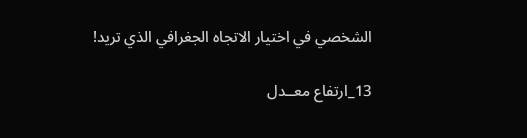الشخصي في اختيار الاتجاه الجغرافي الذي تريد!

13_ارتفاع معــدل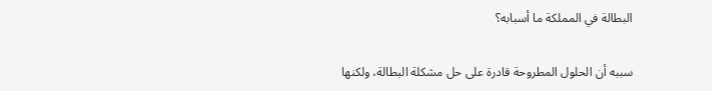البطالة في المملكة ما أسبابه؟

سببه أن الحلول المطروحة قادرة على حل مشكلة البطالة، ولكنها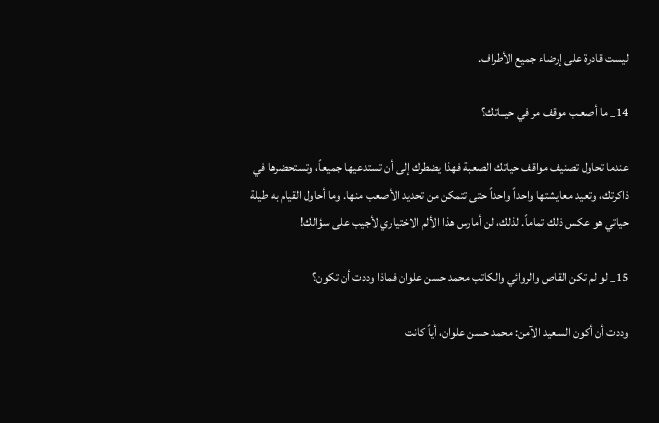ليست قادرة على إرضاء جميع الأطراف.

14_ ما أصعـب موقف مر في حيــاتك؟

عندما تحاول تصنيف مواقف حياتك الصعبة فهذا يضطرك إلى أن تستدعيها جميعاً، وتستحضرها في ذاكرتك، وتعيد معايشتها واحداً واحداً حتى تتمكن من تحديد الأصعب منها. وما أحاول القيام به طيلة حياتي هو عكس ذلك تماماً. لذلك، لن أمارس هذا الألم الاختياري لأجيب على سؤالك!

15_ لو لم تكن القاص والروائي والكاتب محمد حسن علوان فماذا وددت أن تكون؟

وددت أن أكون السعيد الآمن: محمد حسن علوان، أياً كانت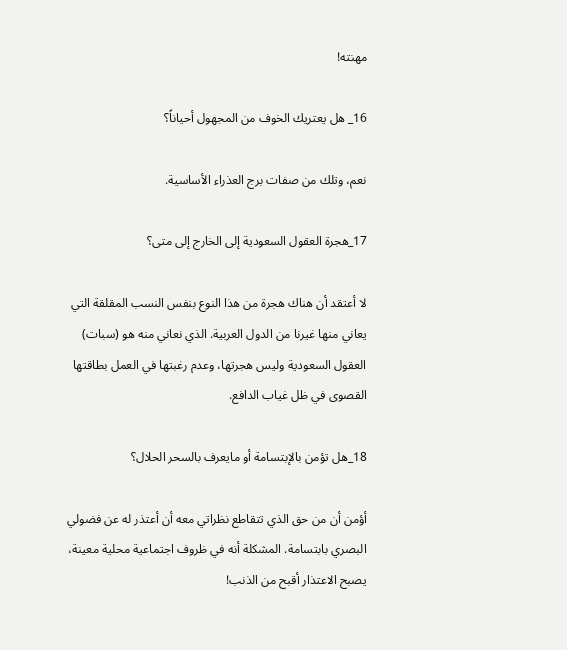مهنته!

16_ هل يعتريك الخوف من المجهول أحياناً؟

نعم، وتلك من صفات برج العذراء الأساسية.

17_هجرة العقول السعودية إلى الخارج إلى متى؟

لا أعتقد أن هناك هجرة من هذا النوع بنفس النسب المقلقة التي يعاني منها غيرنا من الدول العربية. الذي نعاني منه هو (سبات) العقول السعودية وليس هجرتها، وعدم رغبتها في العمل بطاقتها القصوى في ظل غياب الدافع.

18_هل تؤمن بالإبتسامة أو مايعرف بالسحر الحلال؟

أؤمن أن من حق الذي تتقاطع نظراتي معه أن أعتذر له عن فضولي البصري بابتسامة. المشكلة أنه في ظروف اجتماعية محلية معينة، يصبح الاعتذار أقبح من الذنب!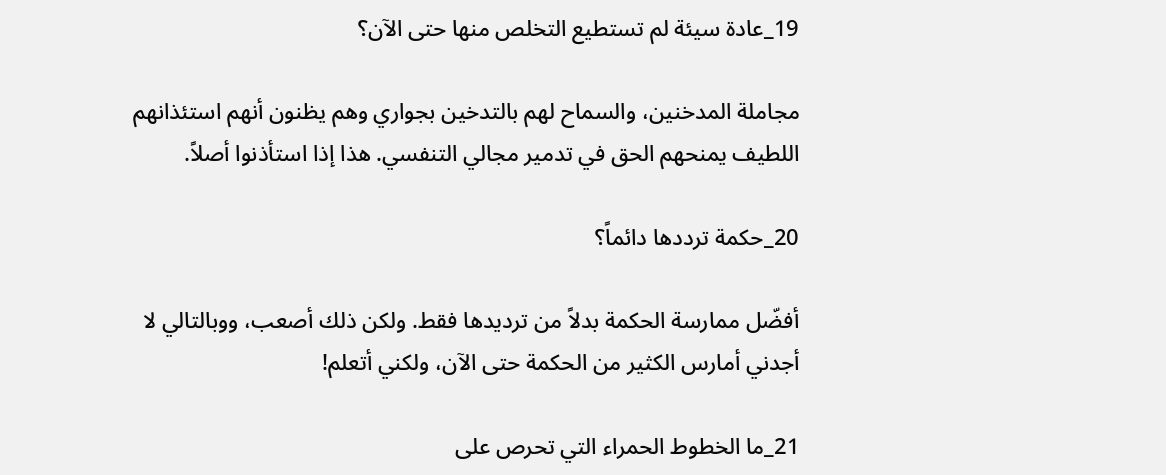19_عادة سيئة لم تستطيع التخلص منها حتى الآن؟

مجاملة المدخنين، والسماح لهم بالتدخين بجواري وهم يظنون أنهم استئذانهم اللطيف يمنحهم الحق في تدمير مجالي التنفسي. هذا إذا استأذنوا أصلاً.

20_حكمة ترددها دائماً؟

أفضّل ممارسة الحكمة بدلاً من ترديدها فقط. ولكن ذلك أصعب، ووبالتالي لا أجدني أمارس الكثير من الحكمة حتى الآن، ولكني أتعلم!

21_ما الخطوط الحمراء التي تحرص على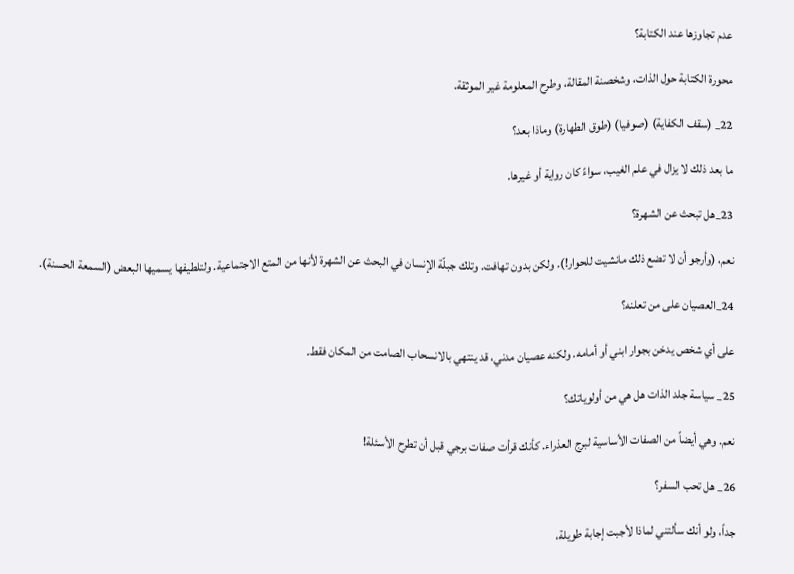عدم تجاوزها عند الكتابة؟

محورة الكتابة حول الذات، وشخصنة المقالة، وطرح المعلومة غير الموثقة.

22_ (سقف الكفاية) (صوفيا) (طوق الطهارة) وماذا بعد؟

ما بعد ذلك لا يزال في علم الغيب، سواءً كان رواية أو غيرها.

23_هل تبحث عن الشهرة؟

نعم، (وأرجو أن لا تضع ذلك مانشيت للحوار!). ولكن بدون تهافت. وتلك جبلّة الإنسان في البحث عن الشهرة لأنها من المتع الاجتماعية. ولتلطيفها يسميها البعض (السمعة الحسنة).

24_العصيان على من تعلنه؟

على أي شخص يدخن بجوار ابني أو أمامه. ولكنه عصيان مدني، قد ينتهي بالانسحاب الصامت من المكان فقط.

25_ سياسة جلد الذات هل هي من أولوياتك؟

نعم. وهي أيضاً من الصفات الأساسية لبرج العذراء. كأنك قرأت صفات برجي قبل أن تطرح الأسئلة!

26_ هل تحب السفر؟

جداً، ولو أنك سألتني لماذا لأجبت إجابة طويلة،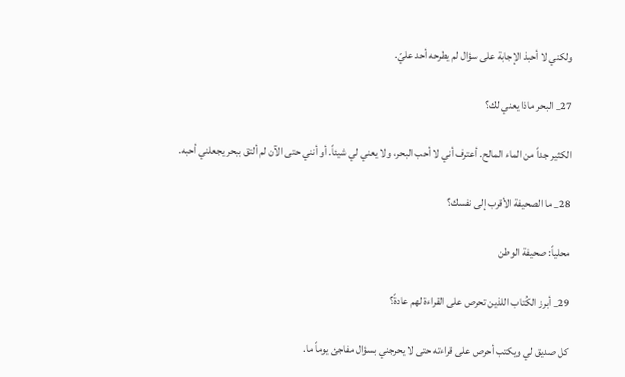ولكني لا أحبذ الإجابة على سؤال لم يطرحه أحد عليّ.

27_ البحر ماذا يعني لك؟

الكثير جداً من الماء المالح. أعترف أني لا أحب البحر، ولا يعني لي شيئاً. أو أنني حتى الآن لم ألتق ببحر يجعلني أحبه.

28_ ما الصحيفة الأقرب إلى نفسك؟

محلياً: صحيفة الوطن

29_ أبرز الكُتاب اللذين تحرص على القراءة لهم عادةً؟

كل صديق لي ويكتب أحرص على قراءته حتى لا يحرجني بسؤال مفاجئ يوماً ما.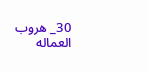30_ هروب العماله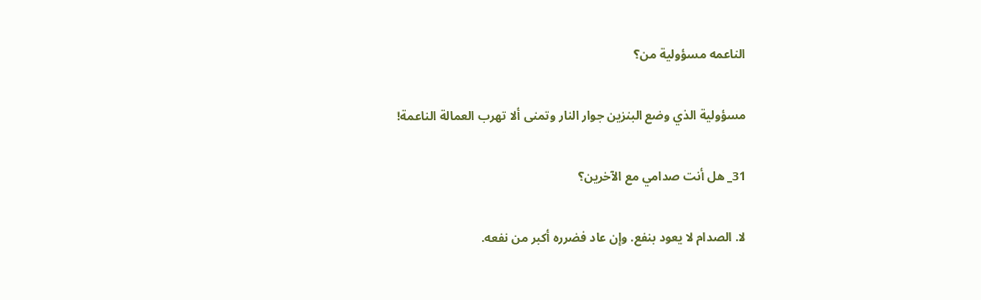الناعمه مسؤولية من؟

مسؤولية الذي وضع البنزين جوار النار وتمنى ألا تهرب العمالة الناعمة!

31_ هل أنت صدامي مع الآخرين؟

لا. الصدام لا يعود بنفع. وإن عاد فضرره أكبر من نفعه.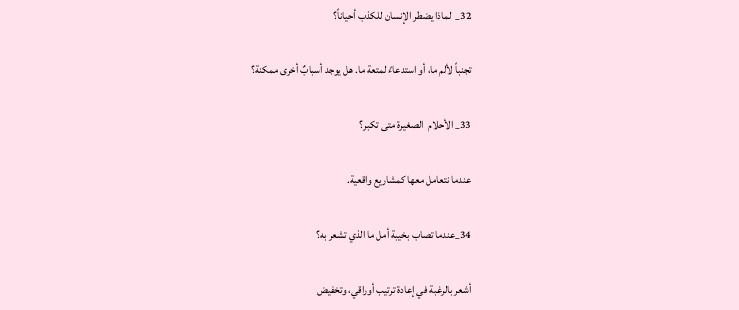32_  لماذا يضطر الإنسان للكذب أحياناً؟

تجنباً لألم ما، أو استدعاءً لمتعة ما. هل يوجد أسبابٌ أخرى ممكنة؟

33_ الأحلام  الصغيرة متى تكبر؟

عندما نتعامل معها كمشاريع واقعية.

34_عندما تصاب بخيبة أمل ما الذي تشعر به؟

أشعر بالرغبة في إعادة ترتيب أوراقي، وتخفيض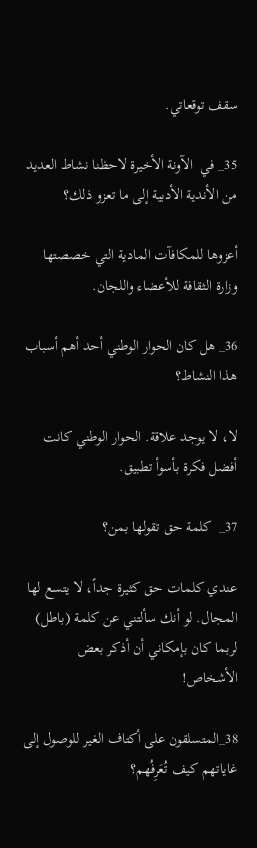سقف توقعاتي.

35_ في  الآونة الأخيرة لاحظنا نشاط العديد من الأندية الأدبية إلى ما تعزو ذلك؟

أعزوها للمكافآت المادية التي خصصتها وزارة الثقافة للأعضاء واللجان.

36_ هل كان الحوار الوطني أحد أهم أسباب هذا النشاط؟

لا، لا يوجد علاقة. الحوار الوطني كانت أفضل فكرة بأسوأ تطبيق.

37_  كلمة حق تقولها بمن؟

عندي كلمات حق كثيرة جداً، لا يتسع لها المجال. لو أنك سألتني عن كلمة (باطل) لربما كان بإمكاني أن أذكر بعض الأشخاص!

38_المتسلقون على أكتاف الغير للوصول إلى غاياتهم كيف تُعَرِفُهم؟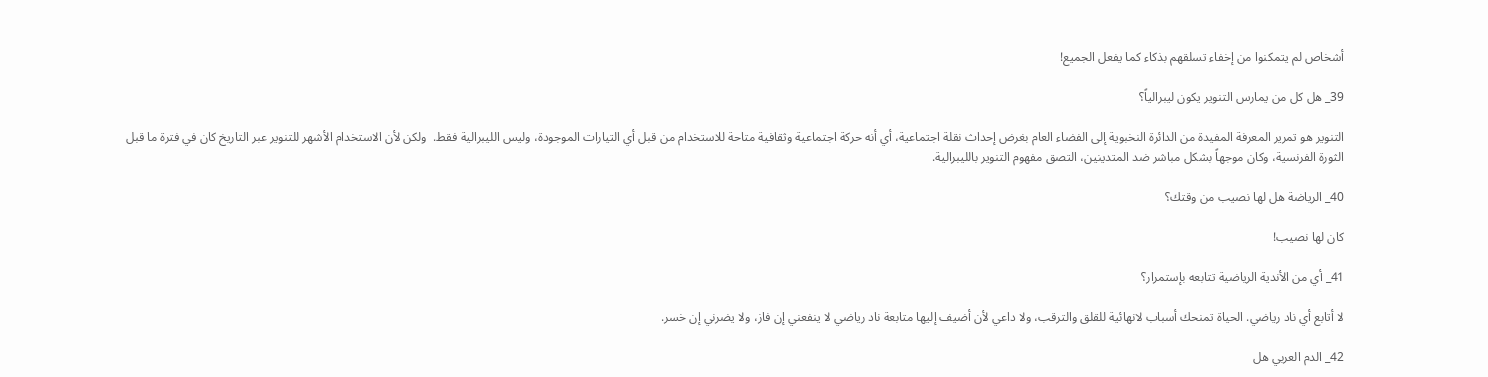أشخاص لم يتمكنوا من إخفاء تسلقهم بذكاء كما يفعل الجميع!

39_ هل كل من يمارس التنوير يكون ليبرالياً؟

التنوير هو تمرير المعرفة المفيدة من الدائرة النخبوية إلى الفضاء العام بغرض إحداث نقلة اجتماعية، أي أنه حركة اجتماعية وثقافية متاحة للاستخدام من قبل أي التيارات الموجودة، وليس الليبرالية فقط.  ولكن لأن الاستخدام الأشهر للتنوير عبر التاريخ كان في فترة ما قبل الثورة الفرنسية، وكان موجهاً بشكل مباشر ضد المتدينين، التصق مفهوم التنوير بالليبرالية.

40_ الرياضة هل لها نصيب من وقتك؟

كان لها نصيب!

41_ أي من الأندية الرياضية تتابعه بإستمرار؟

لا أتابع أي ناد رياضي. الحياة تمنحك أسباب لانهائية للقلق والترقب، ولا داعي لأن أضيف إليها متابعة ناد رياضي لا ينفعني إن فاز، ولا يضرني إن خسر.

42_ الدم العربي هل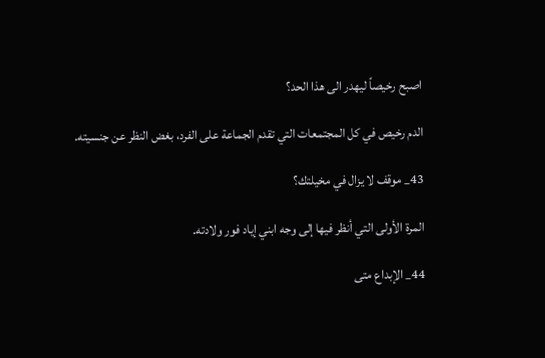اصبح رخيصاً ليهدر الى هذا الحد؟

الدم رخيص في كل المجتمعات التي تقدم الجماعة على الفرد، بغض النظر عن جنسيته.

43_ موقف لا يزال في مخيلتك؟

المرة الأولى التي أنظر فيها إلى وجه ابني إياد فور ولادته.

44_ الإبداع متى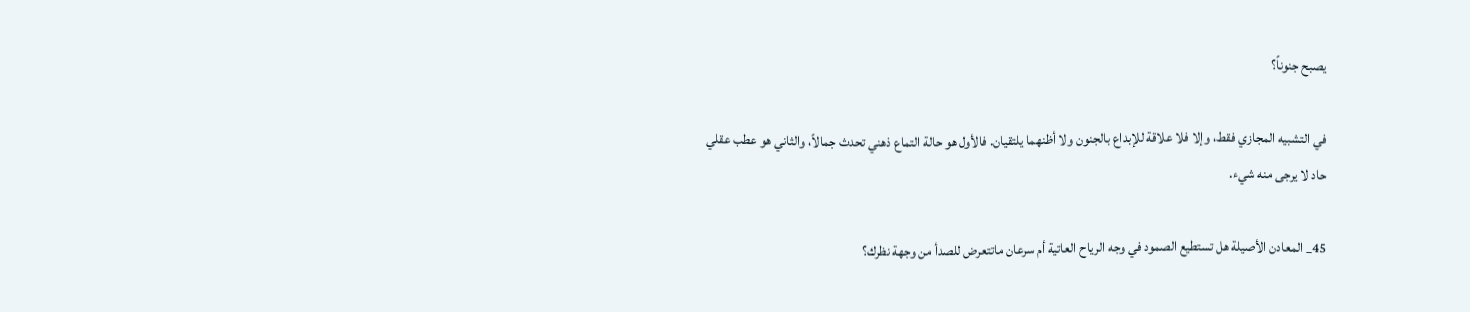يصبح جنوناً؟

في التشبيه المجازي فقط، وإلا فلا علاقة للإبداع بالجنون ولا أظنهما يلتقيان. فالأول هو حالة التماع ذهني تحدث جمالاً، والثاني هو عطب عقلي حاد لا يرجى منه شيء.

45_ المعادن الأصيلة هل تستطيع الصمود في وجه الرياح العاتية أم سرعان ماتتعرض للصدأ من وجهة نظرك؟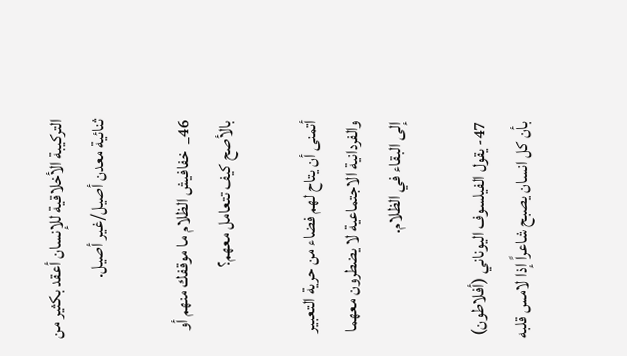التركيبة الأخلاقية للإنسان أعقد بكثير من ثنائية معدن أصيل/غير أصيل.

46_  خفافيش الظلام ما موقفك منهم أو بالأصح كيف تتعامل معهم؟

أتمنى أن يتاح لهم فضاء من حرية التعبير والفردانية الاجتماعية لا يضطرون معهما إلى البقاء في الظلام.

47- يقول الفيلسوف اليوناني (أفلاطون) بأن كل انسان يصبح شاعراً إذا لامس قلبه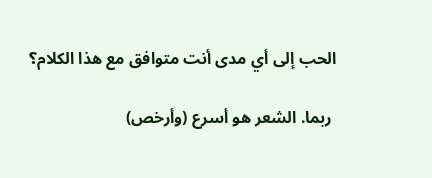الحب إلى أي مدى أنت متوافق مع هذا الكلام؟

 ربما. الشعر هو أسرع (وأرخص)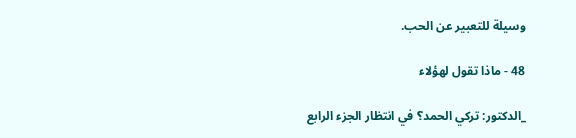وسيلة للتعبير عن الحب.

48 - ماذا تقول لهؤلاء

_الدكتور: تركي الحمد؟ في انتظار الجزء الرابع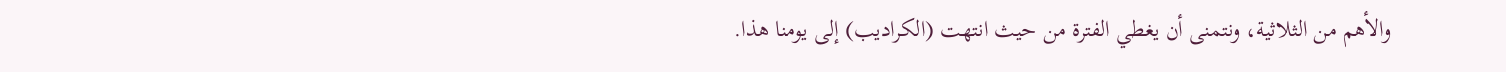والأهم من الثلاثية، ونتمنى أن يغطي الفترة من حيث انتهت (الكراديب) إلى يومنا هذا.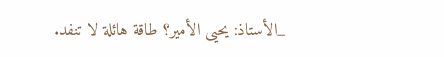_الأستاذ: يحيى الأمير؟ طاقة هائلة لا تنفد.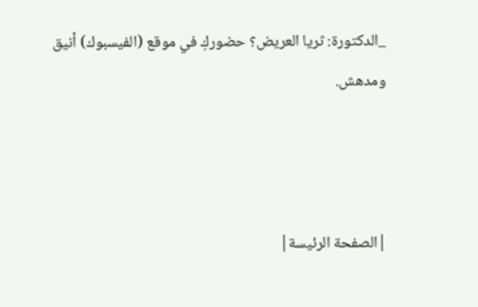_الدكتورة: ثريا العريض؟ حضوركِ في موقع (الفيسبوك) أنيق ومدهش.



|الصفحة الرئيسة|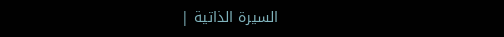السيرة الذاتية |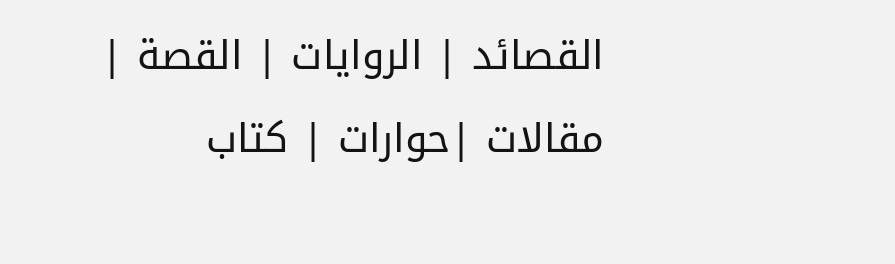القصائد | الروايات | القصة | مقالات |حوارات | كتاب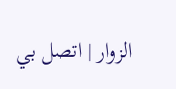الزوار | اتصل بي